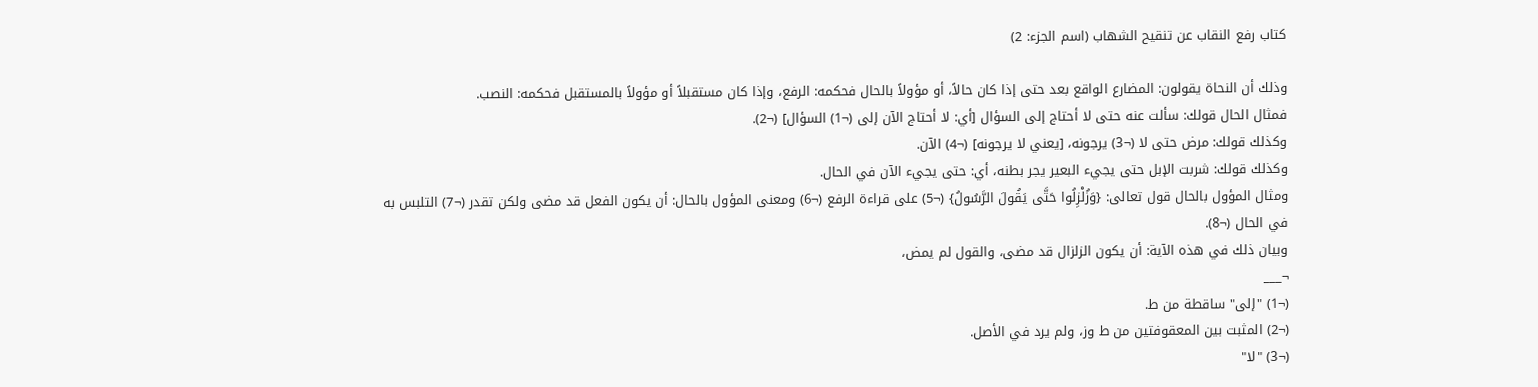كتاب رفع النقاب عن تنقيح الشهاب (اسم الجزء: 2)

وذلك أن النحاة يقولون: المضارع الواقع بعد حتى إذا كان حالاً، أو مؤولاً بالحال فحكمه: الرفع، وإذا كان مستقبلاً أو مؤولاً بالمستقبل فحكمه: النصب.
فمثال الحال قولك: سألت عنه حتى لا أحتاج إلى السؤال [أي: لا أحتاج الآن إلى (¬1) السؤال] (¬2).
وكذلك قولك: مرض حتى لا (¬3) يرجونه، [يعني لا يرجونه] (¬4) الآن.
وكذلك قولك: شربت الإبل حتى يجيء البعير يجر بطنه، أي: حتى يجيء الآن في الحال.
ومثال المؤول بالحال قول تعالى: {وَزُلْزِلُوا حَتَّى يَقُولَ الرَّسُولُ} (¬5) على قراءة الرفع (¬6) ومعنى المؤول بالحال: أن يكون الفعل قد مضى ولكن تقدر (¬7) التلبس به في الحال (¬8).
وبيان ذلك في هذه الآية: أن يكون الزلزال قد مضى، والقول لم يمض،
¬___
(¬1) "إلى" ساقطة من ط.
(¬2) المثبت بين المعقوفتين من ط وز، ولم يرد في الأصل.
(¬3) "لا"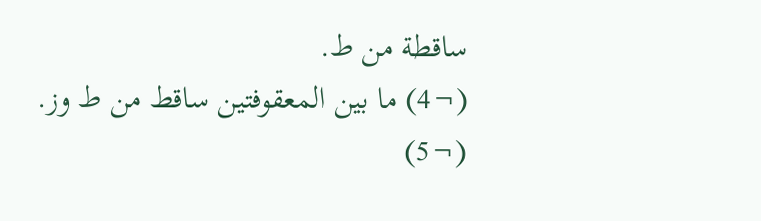ساقطة من ط.
(¬4) ما بين المعقوفتين ساقط من ط وز.
(¬5)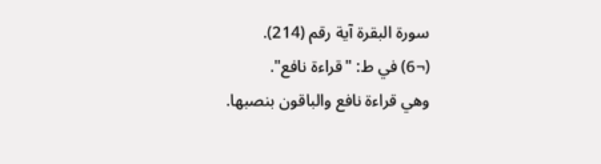سورة البقرة آية رقم (214).
(¬6) في ط: "قراءة نافع".
وهي قراءة نافع والباقون بنصبها.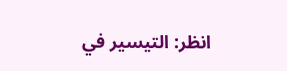انظر: التيسير في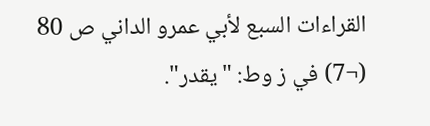القراءات السبع لأبي عمرو الداني ص 80
(¬7) في ز وط: "يقدر".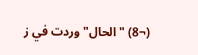(¬8) "الحال" وردت في ز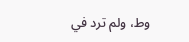وط، ولم ترد في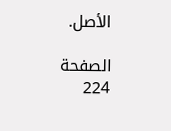الأصل.

الصفحة 224